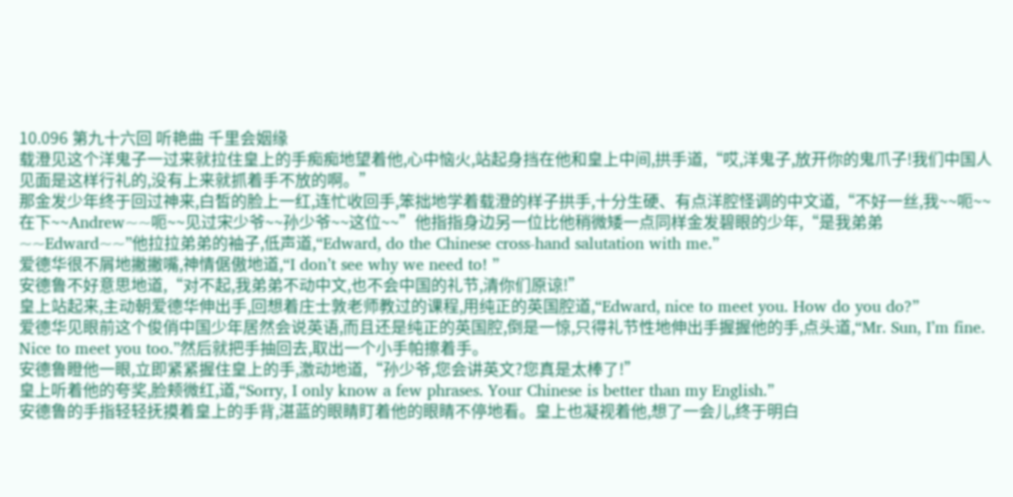10.096 第九十六回 听艳曲 千里会姻缘
载澄见这个洋鬼子一过来就拉住皇上的手痴痴地望着他,心中恼火,站起身挡在他和皇上中间,拱手道,“哎,洋鬼子,放开你的鬼爪子!我们中国人见面是这样行礼的,没有上来就抓着手不放的啊。”
那金发少年终于回过神来,白皙的脸上一红,连忙收回手,笨拙地学着载澄的样子拱手,十分生硬、有点洋腔怪调的中文道,“不好一丝,我~~呃~~在下~~Andrew~~呃~~见过宋少爷~~孙少爷~~这位~~”他指指身边另一位比他稍微矮一点同样金发碧眼的少年,“是我弟弟~~Edward~~”他拉拉弟弟的袖子,低声道,“Edward, do the Chinese cross-hand salutation with me.”
爱德华很不屑地撇撇嘴,神情倨傲地道,“I don’t see why we need to! ”
安德鲁不好意思地道,“对不起,我弟弟不动中文,也不会中国的礼节,清你们原谅!”
皇上站起来,主动朝爱德华伸出手,回想着庄士敦老师教过的课程,用纯正的英国腔道,“Edward, nice to meet you. How do you do?”
爱德华见眼前这个俊俏中国少年居然会说英语,而且还是纯正的英国腔,倒是一惊,只得礼节性地伸出手握握他的手,点头道,“Mr. Sun, I’m fine. Nice to meet you too.”然后就把手抽回去,取出一个小手帕擦着手。
安德鲁瞪他一眼,立即紧紧握住皇上的手,激动地道,“孙少爷,您会讲英文?您真是太棒了!”
皇上听着他的夸奖,脸颊微红,道,“Sorry, I only know a few phrases. Your Chinese is better than my English.”
安德鲁的手指轻轻抚摸着皇上的手背,湛蓝的眼睛盯着他的眼睛不停地看。皇上也凝视着他,想了一会儿,终于明白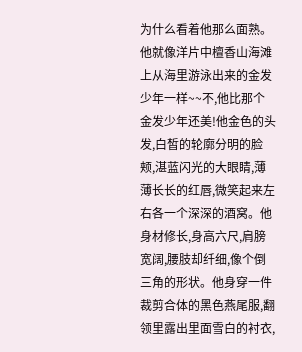为什么看着他那么面熟。他就像洋片中檀香山海滩上从海里游泳出来的金发少年一样~~不,他比那个金发少年还美!他金色的头发,白皙的轮廓分明的脸颊,湛蓝闪光的大眼睛,薄薄长长的红唇,微笑起来左右各一个深深的酒窝。他身材修长,身高六尺,肩膀宽阔,腰肢却纤细,像个倒三角的形状。他身穿一件裁剪合体的黑色燕尾服,翻领里露出里面雪白的衬衣,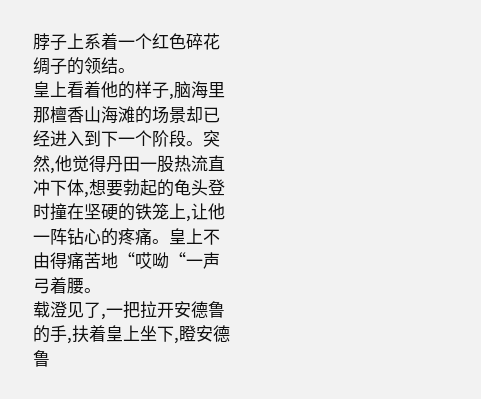脖子上系着一个红色碎花绸子的领结。
皇上看着他的样子,脑海里那檀香山海滩的场景却已经进入到下一个阶段。突然,他觉得丹田一股热流直冲下体,想要勃起的龟头登时撞在坚硬的铁笼上,让他一阵钻心的疼痛。皇上不由得痛苦地“哎呦“一声弓着腰。
载澄见了,一把拉开安德鲁的手,扶着皇上坐下,瞪安德鲁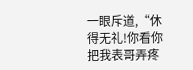一眼斥道,“休得无礼!你看你把我表哥弄疼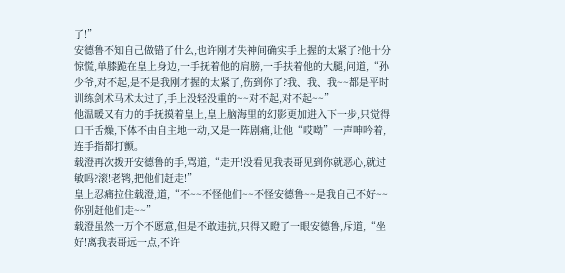了!”
安德鲁不知自己做错了什么,也许刚才失神间确实手上握的太紧了?他十分惊慌,单膝跪在皇上身边,一手抚着他的肩膀,一手扶着他的大腿,问道,“孙少爷,对不起,是不是我刚才握的太紧了,伤到你了?我、我、我~~都是平时训练剑术马术太过了,手上没轻没重的~~对不起,对不起~~”
他温暖又有力的手抚摸着皇上,皇上脑海里的幻影更加进入下一步,只觉得口干舌燥,下体不由自主地一动,又是一阵剧痛,让他“哎呦”一声呻吟着,连手指都打颤。
载澄再次拨开安德鲁的手,骂道,“走开!没看见我表哥见到你就恶心,就过敏吗?滚!老鸨,把他们赶走!”
皇上忍痛拉住载澄,道,“不~~不怪他们~~不怪安德鲁~~是我自己不好~~你别赶他们走~~”
载澄虽然一万个不愿意,但是不敢违抗,只得又瞪了一眼安德鲁,斥道,“坐好!离我表哥远一点,不许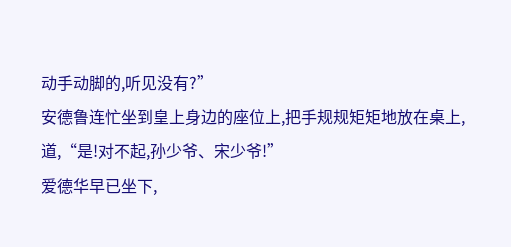动手动脚的,听见没有?”
安德鲁连忙坐到皇上身边的座位上,把手规规矩矩地放在桌上,道,“是!对不起,孙少爷、宋少爷!”
爱德华早已坐下,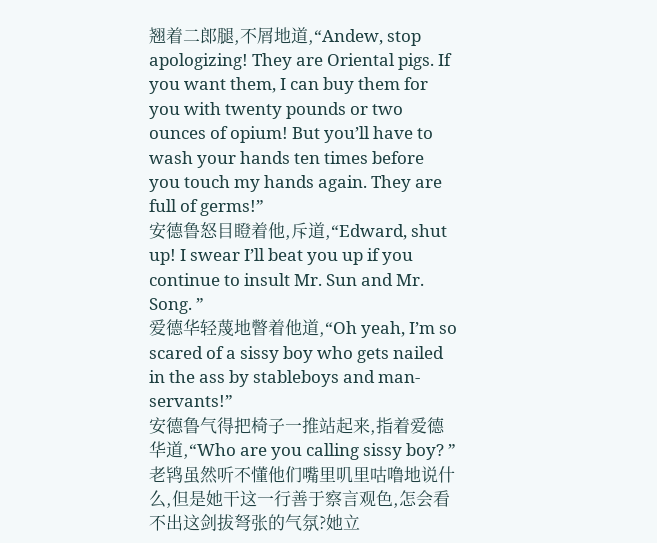翘着二郎腿,不屑地道,“Andew, stop apologizing! They are Oriental pigs. If you want them, I can buy them for you with twenty pounds or two ounces of opium! But you’ll have to wash your hands ten times before you touch my hands again. They are full of germs!”
安德鲁怒目瞪着他,斥道,“Edward, shut up! I swear I’ll beat you up if you continue to insult Mr. Sun and Mr. Song. ”
爱德华轻蔑地瞥着他道,“Oh yeah, I’m so scared of a sissy boy who gets nailed in the ass by stableboys and man-servants!”
安德鲁气得把椅子一推站起来,指着爱德华道,“Who are you calling sissy boy? ”
老鸨虽然听不懂他们嘴里叽里咕噜地说什么,但是她干这一行善于察言观色,怎会看不出这剑拔弩张的气氛?她立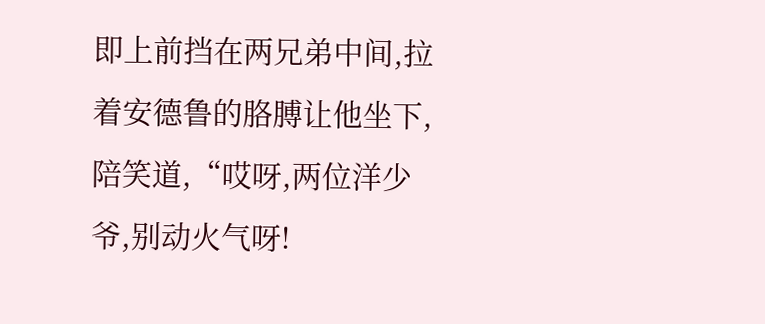即上前挡在两兄弟中间,拉着安德鲁的胳膊让他坐下,陪笑道,“哎呀,两位洋少爷,别动火气呀!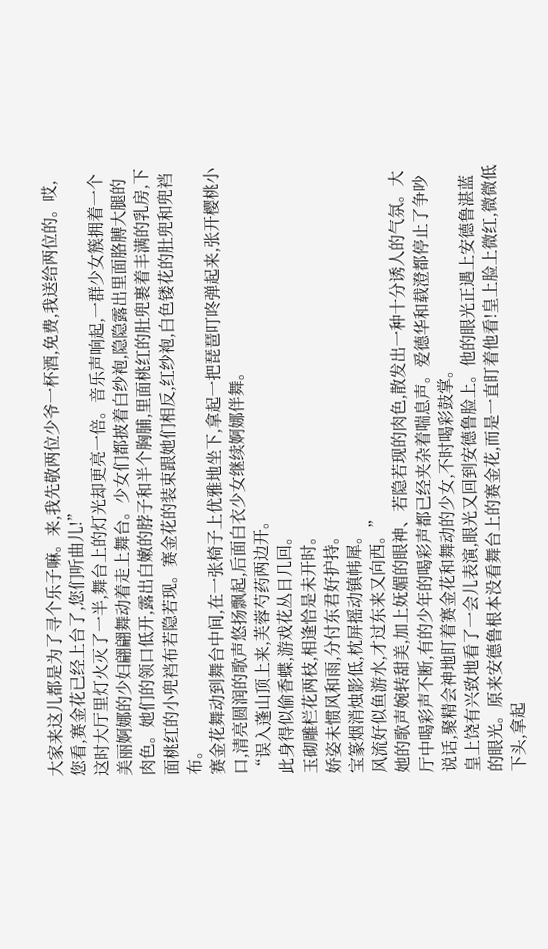大家来这儿都是为了寻个乐子嘛。来,我先敬两位少爷一杯酒,免费,我送给两位的。哎,您看,赛金花已经上台了,您们听曲儿!”
这时大厅里灯火灭了一半,舞台上的灯光却更亮一倍。音乐声响起,一群少女簇拥着一个美丽婀娜的少妇翩翩舞动着走上舞台。少女们都披着白纱袍,隐隐露出里面胳膊大腿的肉色。她们的领口低开,露出白嫩的脖子和半个胸脯,里面桃红的肚兜裹着丰满的乳房,下面桃红的小兜裆布若隐若现。赛金花的装束跟她们相反,红纱袍,白色镂花的肚兜和兜裆布。
赛金花舞动到舞台中间,在一张椅子上优雅地坐下,拿起一把琵琶叮咚弹起来,张开樱桃小口,清亮圆润的歌声悠扬飘起,后面白衣少女继续婀娜伴舞。
“误入蓬山顶上来,芙蓉芍药两边开。
此身得似偷香蝶,游戏花丛日几回。
玉砌雕栏花两枝,相逢恰是未开时。
娇姿未惯风和雨,分付东君好护持。
宝篆烟消烛影低,枕屏摇动镇帏犀。
风流好似鱼游水,才过东来又向西。”
她的歌声婉转甜美,加上妩媚的眼神、若隐若现的肉色,散发出一种十分诱人的气氛。大厅中喝彩声不断,有的少年的喝彩声都已经夹杂着喘息声。爱德华和载澄都停止了争吵说话,聚精会神地盯着赛金花和舞动的少女,不时喝彩鼓掌。
皇上饶有兴致地看了一会儿表演,眼光又回到安德鲁脸上。他的眼光正遇上安德鲁湛蓝的眼光。原来安德鲁根本没看舞台上的赛金花,而是一直盯着他看!皇上脸上微红,微微低下头,拿起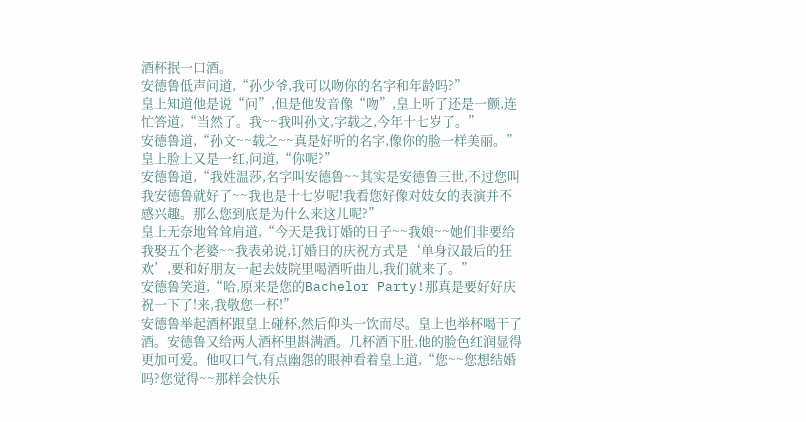酒杯抿一口酒。
安德鲁低声问道,“孙少爷,我可以吻你的名字和年龄吗?”
皇上知道他是说“问”,但是他发音像“吻”,皇上听了还是一颤,连忙答道,“当然了。我~~我叫孙文,字载之,今年十七岁了。”
安德鲁道,“孙文~~载之~~真是好听的名字,像你的脸一样美丽。”
皇上脸上又是一红,问道,“你呢?”
安德鲁道,“我姓温莎,名字叫安德鲁~~其实是安德鲁三世,不过您叫我安德鲁就好了~~我也是十七岁呢!我看您好像对妓女的表演并不感兴趣。那么您到底是为什么来这儿呢?”
皇上无奈地耸耸肩道,“今天是我订婚的日子~~我娘~~她们非要给我娶五个老婆~~我表弟说,订婚日的庆祝方式是‘单身汉最后的狂欢’,要和好朋友一起去妓院里喝酒听曲儿,我们就来了。”
安德鲁笑道,“哈,原来是您的Bachelor Party!那真是要好好庆祝一下了!来,我敬您一杯!”
安德鲁举起酒杯跟皇上碰杯,然后仰头一饮而尽。皇上也举杯喝干了酒。安德鲁又给两人酒杯里斟满酒。几杯酒下肚,他的脸色红润显得更加可爱。他叹口气,有点幽怨的眼神看着皇上道,“您~~您想结婚吗?您觉得~~那样会快乐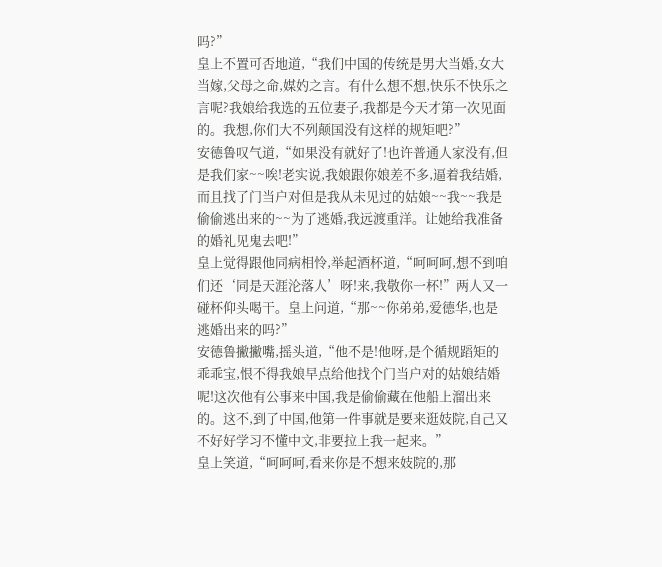吗?”
皇上不置可否地道,“我们中国的传统是男大当婚,女大当嫁,父母之命,媒妁之言。有什么想不想,快乐不快乐之言呢?我娘给我选的五位妻子,我都是今天才第一次见面的。我想,你们大不列颠国没有这样的规矩吧?”
安德鲁叹气道,“如果没有就好了!也许普通人家没有,但是我们家~~唉!老实说,我娘跟你娘差不多,逼着我结婚,而且找了门当户对但是我从未见过的姑娘~~我~~我是偷偷逃出来的~~为了逃婚,我远渡重洋。让她给我准备的婚礼见鬼去吧!”
皇上觉得跟他同病相怜,举起酒杯道,“呵呵呵,想不到咱们还‘同是天涯沦落人’呀!来,我敬你一杯!”两人又一碰杯仰头喝干。皇上问道,“那~~你弟弟,爱德华,也是逃婚出来的吗?”
安德鲁撇撇嘴,摇头道,“他不是!他呀,是个循规蹈矩的乖乖宝,恨不得我娘早点给他找个门当户对的姑娘结婚呢!这次他有公事来中国,我是偷偷藏在他船上溜出来的。这不,到了中国,他第一件事就是要来逛妓院,自己又不好好学习不懂中文,非要拉上我一起来。”
皇上笑道,“呵呵呵,看来你是不想来妓院的,那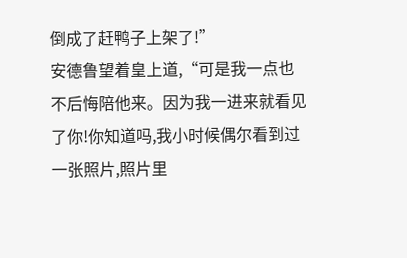倒成了赶鸭子上架了!”
安德鲁望着皇上道,“可是我一点也不后悔陪他来。因为我一进来就看见了你!你知道吗,我小时候偶尔看到过一张照片,照片里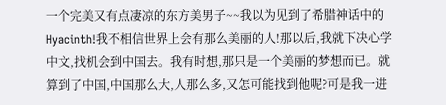一个完美又有点凄凉的东方美男子~~我以为见到了希腊神话中的Hyacinth!我不相信世界上会有那么美丽的人!那以后,我就下决心学中文,找机会到中国去。我有时想,那只是一个美丽的梦想而已。就算到了中国,中国那么大,人那么多,又怎可能找到他呢?可是我一进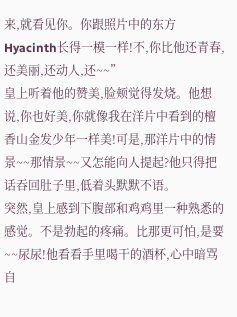来,就看见你。你跟照片中的东方Hyacinth长得一模一样!不,你比他还青春,还美丽,还动人,还~~”
皇上听着他的赞美,脸颊觉得发烧。他想说,你也好美,你就像我在洋片中看到的檀香山金发少年一样美!可是,那洋片中的情景~~那情景~~又怎能向人提起?他只得把话吞回肚子里,低着头默默不语。
突然,皇上感到下腹部和鸡鸡里一种熟悉的感觉。不是勃起的疼痛。比那更可怕,是要~~尿尿!他看看手里喝干的酒杯,心中暗骂自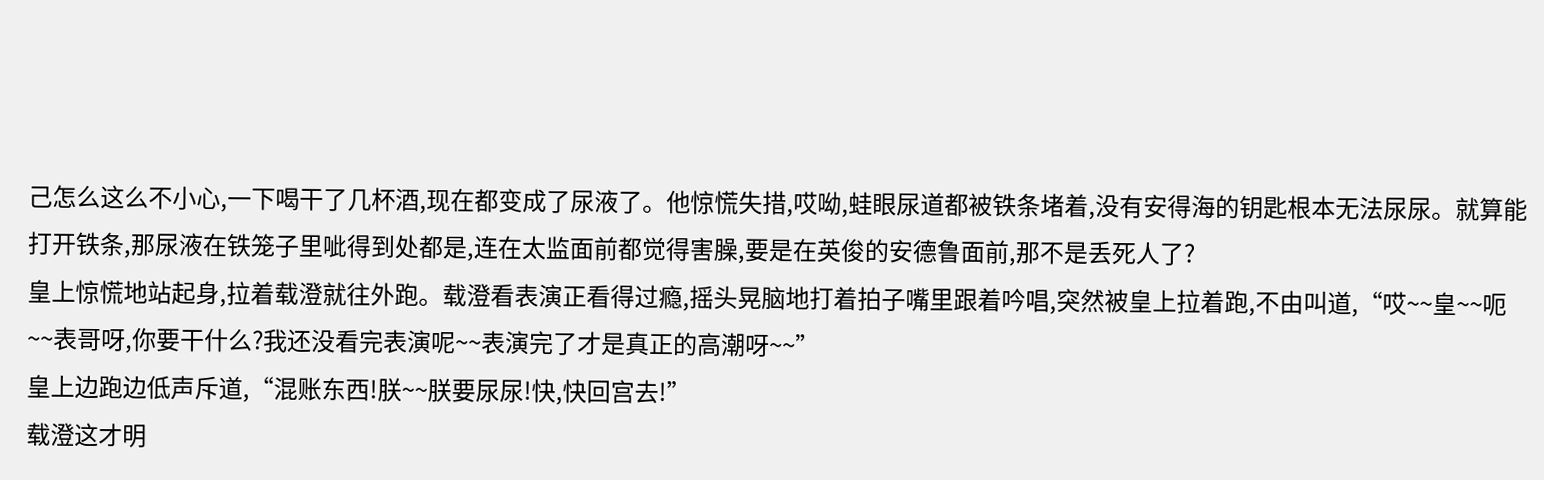己怎么这么不小心,一下喝干了几杯酒,现在都变成了尿液了。他惊慌失措,哎呦,蛙眼尿道都被铁条堵着,没有安得海的钥匙根本无法尿尿。就算能打开铁条,那尿液在铁笼子里呲得到处都是,连在太监面前都觉得害臊,要是在英俊的安德鲁面前,那不是丢死人了?
皇上惊慌地站起身,拉着载澄就往外跑。载澄看表演正看得过瘾,摇头晃脑地打着拍子嘴里跟着吟唱,突然被皇上拉着跑,不由叫道,“哎~~皇~~呃~~表哥呀,你要干什么?我还没看完表演呢~~表演完了才是真正的高潮呀~~”
皇上边跑边低声斥道,“混账东西!朕~~朕要尿尿!快,快回宫去!”
载澄这才明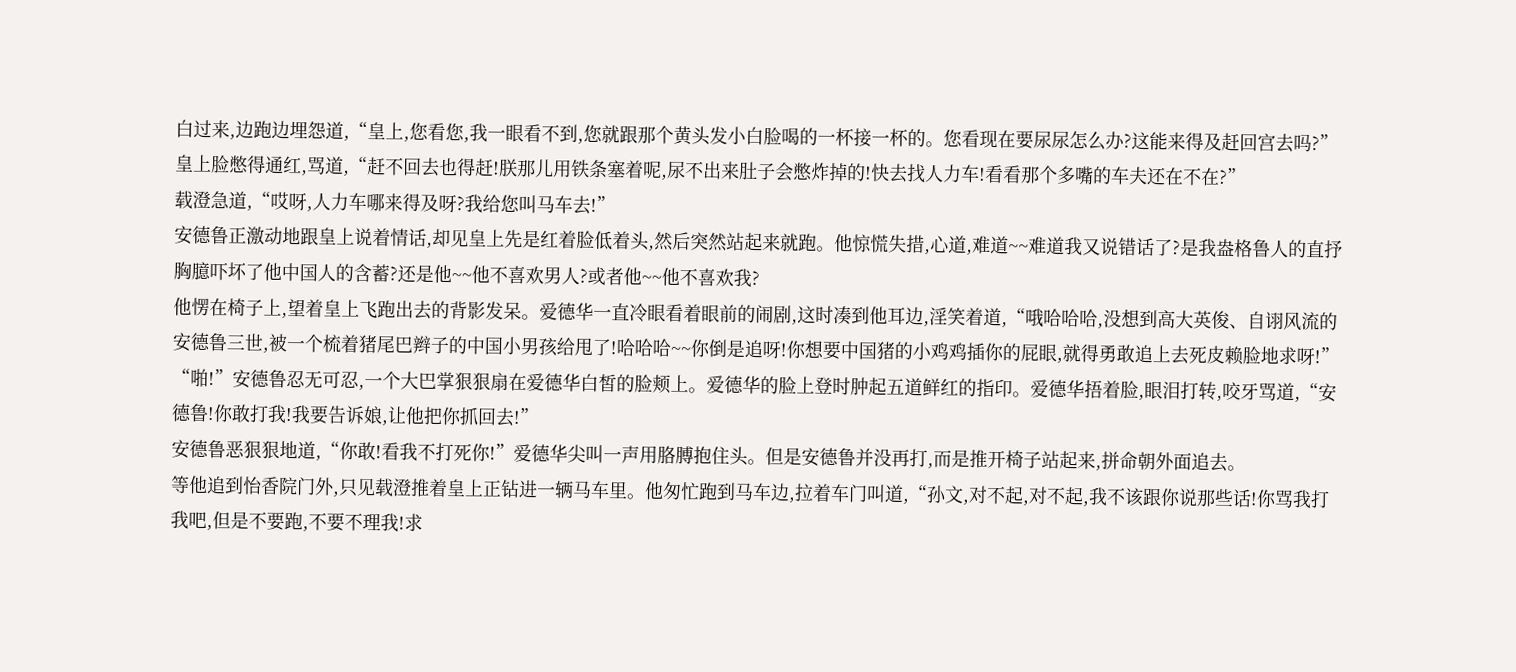白过来,边跑边埋怨道,“皇上,您看您,我一眼看不到,您就跟那个黄头发小白脸喝的一杯接一杯的。您看现在要尿尿怎么办?这能来得及赶回宫去吗?”
皇上脸憋得通红,骂道,“赶不回去也得赶!朕那儿用铁条塞着呢,尿不出来肚子会憋炸掉的!快去找人力车!看看那个多嘴的车夫还在不在?”
载澄急道,“哎呀,人力车哪来得及呀?我给您叫马车去!”
安德鲁正激动地跟皇上说着情话,却见皇上先是红着脸低着头,然后突然站起来就跑。他惊慌失措,心道,难道~~难道我又说错话了?是我盎格鲁人的直抒胸臆吓坏了他中国人的含蓄?还是他~~他不喜欢男人?或者他~~他不喜欢我?
他愣在椅子上,望着皇上飞跑出去的背影发呆。爱德华一直冷眼看着眼前的闹剧,这时凑到他耳边,淫笑着道,“哦哈哈哈,没想到高大英俊、自诩风流的安德鲁三世,被一个梳着猪尾巴辫子的中国小男孩给甩了!哈哈哈~~你倒是追呀!你想要中国猪的小鸡鸡插你的屁眼,就得勇敢追上去死皮赖脸地求呀!”
“啪!”安德鲁忍无可忍,一个大巴掌狠狠扇在爱德华白皙的脸颊上。爱德华的脸上登时肿起五道鲜红的指印。爱德华捂着脸,眼泪打转,咬牙骂道,“安德鲁!你敢打我!我要告诉娘,让他把你抓回去!”
安德鲁恶狠狠地道,“你敢!看我不打死你!”爱德华尖叫一声用胳膊抱住头。但是安德鲁并没再打,而是推开椅子站起来,拼命朝外面追去。
等他追到怡香院门外,只见载澄推着皇上正钻进一辆马车里。他匆忙跑到马车边,拉着车门叫道,“孙文,对不起,对不起,我不该跟你说那些话!你骂我打我吧,但是不要跑,不要不理我!求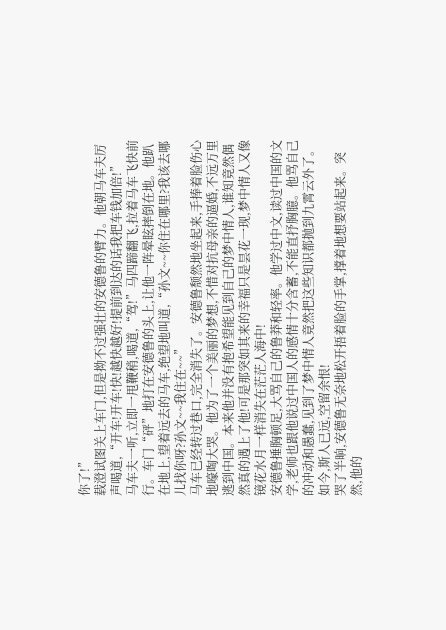你了!”
载澄试图关上车门,但是拗不过强壮的安德鲁的臂力。他朝马车夫厉声喝道,“开车!开车!快!越快越好!提前到达的话我把车钱加倍!”
马车夫一听,立即一甩鞭稍,喝道,“驾!”马四蹄翻飞,拉着马车飞快前行。车门“砰”地打在安德鲁的头上,让他一阵晕眩摔倒在地。他趴在地上,望着远去的马车,绝望地叫道,“孙文~~你住在哪里?我该去哪儿找你呀?孙文~~我住在~~”
马车已经转过巷口,完全消失了。安德鲁颓然地坐起来,手捧着脸伤心地嚎啕大哭。他为了一个美丽的梦想,不惜对抗母亲的逼婚,不远万里逃到中国。本来他并没有抱希望能见到自己的梦中情人,谁知竟然偶然真的遇上了他!可是那突如其来的幸福只是昙花一现,梦中情人又像镜花水月一样消失在茫茫人海中!
安德鲁捶胸顿足,大骂自己的鲁莽和轻率。他学过中文,读过中国的文学,老师也跟他说过中国人的感情十分含蓄,不能直抒胸臆。他骂自己的冲动和愚蠢,见到了梦中情人竟然把这些知识都抛到九霄云外了。如今,斯人已远,空留余恨!
哭了半晌,安德鲁无奈地松开捂着脸的手掌,撑着地想要站起来。突然,他的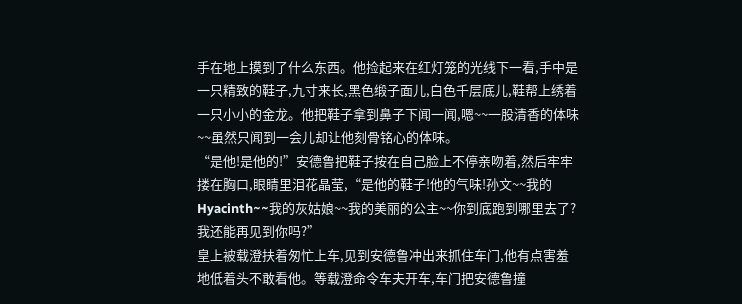手在地上摸到了什么东西。他捡起来在红灯笼的光线下一看,手中是一只精致的鞋子,九寸来长,黑色缎子面儿,白色千层底儿,鞋帮上绣着一只小小的金龙。他把鞋子拿到鼻子下闻一闻,嗯~~一股清香的体味~~虽然只闻到一会儿却让他刻骨铭心的体味。
“是他!是他的!”安德鲁把鞋子按在自己脸上不停亲吻着,然后牢牢搂在胸口,眼睛里泪花晶莹,“是他的鞋子!他的气味!孙文~~我的Hyacinth~~我的灰姑娘~~我的美丽的公主~~你到底跑到哪里去了?我还能再见到你吗?”
皇上被载澄扶着匆忙上车,见到安德鲁冲出来抓住车门,他有点害羞地低着头不敢看他。等载澄命令车夫开车,车门把安德鲁撞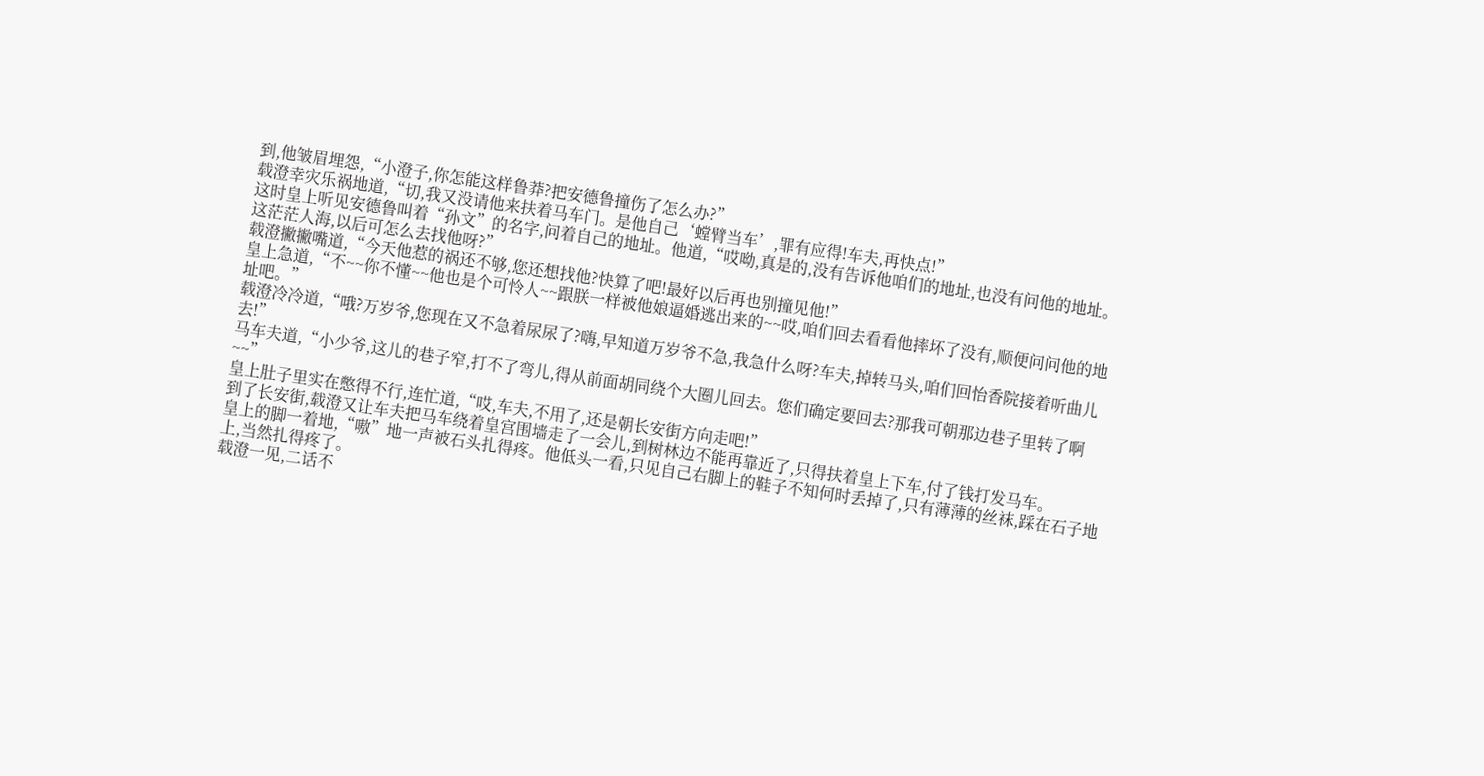到,他皱眉埋怨,“小澄子,你怎能这样鲁莽?把安德鲁撞伤了怎么办?”
载澄幸灾乐祸地道,“切,我又没请他来扶着马车门。是他自己‘螳臂当车’,罪有应得!车夫,再快点!”
这时皇上听见安德鲁叫着“孙文”的名字,问着自己的地址。他道,“哎呦,真是的,没有告诉他咱们的地址,也没有问他的地址。这茫茫人海,以后可怎么去找他呀?”
载澄撇撇嘴道,“今天他惹的祸还不够,您还想找他?快算了吧!最好以后再也别撞见他!”
皇上急道,“不~~你不懂~~他也是个可怜人~~跟朕一样被他娘逼婚逃出来的~~哎,咱们回去看看他摔坏了没有,顺便问问他的地址吧。”
载澄冷冷道,“哦?万岁爷,您现在又不急着尿尿了?嗨,早知道万岁爷不急,我急什么呀?车夫,掉转马头,咱们回怡香院接着听曲儿去!”
马车夫道,“小少爷,这儿的巷子窄,打不了弯儿,得从前面胡同绕个大圈儿回去。您们确定要回去?那我可朝那边巷子里转了啊~~”
皇上肚子里实在憋得不行,连忙道,“哎,车夫,不用了,还是朝长安街方向走吧!”
到了长安街,载澄又让车夫把马车绕着皇宫围墙走了一会儿,到树林边不能再靠近了,只得扶着皇上下车,付了钱打发马车。
皇上的脚一着地,“嗷”地一声被石头扎得疼。他低头一看,只见自己右脚上的鞋子不知何时丢掉了,只有薄薄的丝袜,踩在石子地上,当然扎得疼了。
载澄一见,二话不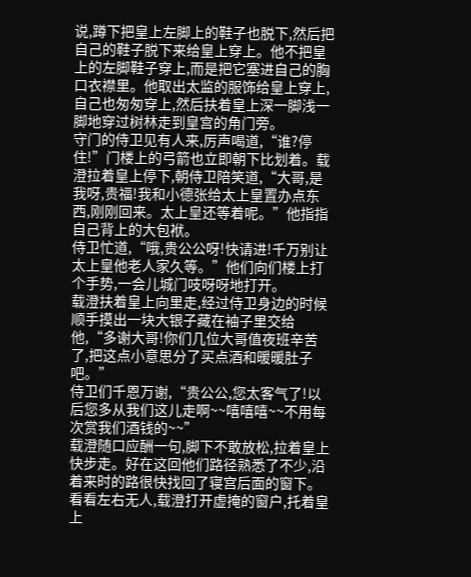说,蹲下把皇上左脚上的鞋子也脱下,然后把自己的鞋子脱下来给皇上穿上。他不把皇上的左脚鞋子穿上,而是把它塞进自己的胸口衣襟里。他取出太监的服饰给皇上穿上,自己也匆匆穿上,然后扶着皇上深一脚浅一脚地穿过树林走到皇宫的角门旁。
守门的侍卫见有人来,厉声喝道,“谁?停住!”门楼上的弓箭也立即朝下比划着。载澄拉着皇上停下,朝侍卫陪笑道,“大哥,是我呀,贵福!我和小德张给太上皇置办点东西,刚刚回来。太上皇还等着呢。”他指指自己背上的大包袱。
侍卫忙道,“哦,贵公公呀!快请进!千万别让太上皇他老人家久等。”他们向们楼上打个手势,一会儿城门吱呀呀地打开。
载澄扶着皇上向里走,经过侍卫身边的时候顺手摸出一块大银子藏在袖子里交给他,“多谢大哥!你们几位大哥值夜班辛苦了,把这点小意思分了买点酒和暖暖肚子吧。”
侍卫们千恩万谢,“贵公公,您太客气了!以后您多从我们这儿走啊~~嘻嘻嘻~~不用每次赏我们酒钱的~~”
载澄随口应酬一句,脚下不敢放松,拉着皇上快步走。好在这回他们路径熟悉了不少,沿着来时的路很快找回了寝宫后面的窗下。看看左右无人,载澄打开虚掩的窗户,托着皇上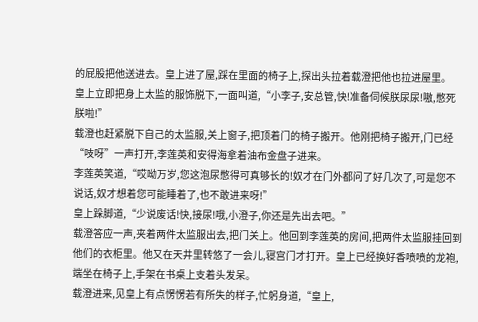的屁股把他送进去。皇上进了屋,踩在里面的椅子上,探出头拉着载澄把他也拉进屋里。
皇上立即把身上太监的服饰脱下,一面叫道,“小李子,安总管,快!准备伺候朕尿尿!嗷,憋死朕啦!”
载澄也赶紧脱下自己的太监服,关上窗子,把顶着门的椅子搬开。他刚把椅子搬开,门已经“吱呀”一声打开,李莲英和安得海拿着油布金盘子进来。
李莲英笑道,“哎呦万岁,您这泡尿憋得可真够长的!奴才在门外都问了好几次了,可是您不说话,奴才想着您可能睡着了,也不敢进来呀!”
皇上跺脚道,“少说废话!快,接尿!哦,小澄子,你还是先出去吧。”
载澄答应一声,夹着两件太监服出去,把门关上。他回到李莲英的房间,把两件太监服挂回到他们的衣柜里。他又在天井里转悠了一会儿,寝宫门才打开。皇上已经换好香喷喷的龙袍,端坐在椅子上,手架在书桌上支着头发呆。
载澄进来,见皇上有点愣愣若有所失的样子,忙躬身道,“皇上,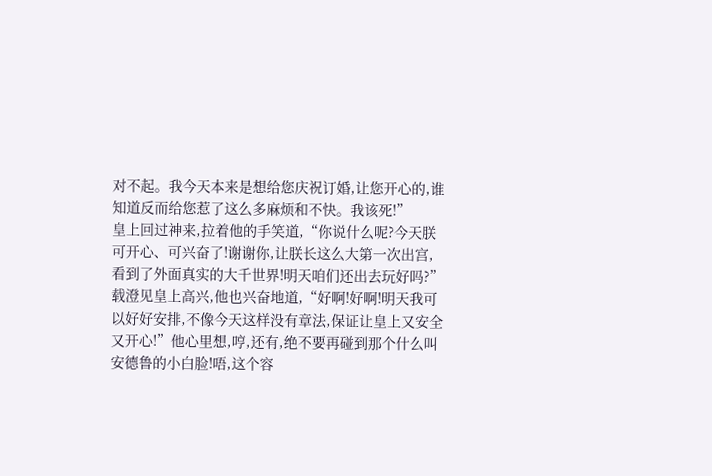对不起。我今天本来是想给您庆祝订婚,让您开心的,谁知道反而给您惹了这么多麻烦和不快。我该死!”
皇上回过神来,拉着他的手笑道,“你说什么呢?今天朕可开心、可兴奋了!谢谢你,让朕长这么大第一次出宫,看到了外面真实的大千世界!明天咱们还出去玩好吗?”
载澄见皇上高兴,他也兴奋地道,“好啊!好啊!明天我可以好好安排,不像今天这样没有章法,保证让皇上又安全又开心!”他心里想,哼,还有,绝不要再碰到那个什么叫安德鲁的小白脸!唔,这个容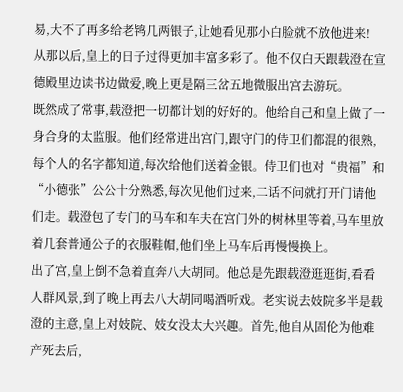易,大不了再多给老鸨几两银子,让她看见那小白脸就不放他进来!
从那以后,皇上的日子过得更加丰富多彩了。他不仅白天跟载澄在宣德殿里边读书边做爱,晚上更是隔三岔五地微服出宫去游玩。
既然成了常事,载澄把一切都计划的好好的。他给自己和皇上做了一身合身的太监服。他们经常进出宫门,跟守门的侍卫们都混的很熟,每个人的名字都知道,每次给他们送着金银。侍卫们也对“贵福”和“小德张”公公十分熟悉,每次见他们过来,二话不问就打开门请他们走。载澄包了专门的马车和车夫在宫门外的树林里等着,马车里放着几套普通公子的衣服鞋帽,他们坐上马车后再慢慢换上。
出了宫,皇上倒不急着直奔八大胡同。他总是先跟载澄逛逛街,看看人群风景,到了晚上再去八大胡同喝酒听戏。老实说去妓院多半是载澄的主意,皇上对妓院、妓女没太大兴趣。首先,他自从固伦为他难产死去后,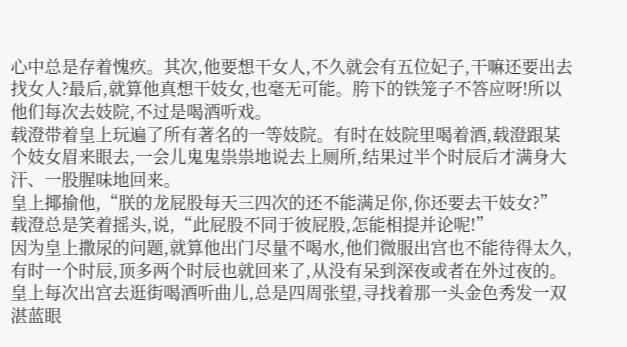心中总是存着愧疚。其次,他要想干女人,不久就会有五位妃子,干嘛还要出去找女人?最后,就算他真想干妓女,也毫无可能。胯下的铁笼子不答应呀!所以他们每次去妓院,不过是喝酒听戏。
载澄带着皇上玩遍了所有著名的一等妓院。有时在妓院里喝着酒,载澄跟某个妓女眉来眼去,一会儿鬼鬼祟祟地说去上厕所,结果过半个时辰后才满身大汗、一股腥味地回来。
皇上揶揄他,“朕的龙屁股每天三四次的还不能满足你,你还要去干妓女?”
载澄总是笑着摇头,说,“此屁股不同于彼屁股,怎能相提并论呢!”
因为皇上撒尿的问题,就算他出门尽量不喝水,他们微服出宫也不能待得太久,有时一个时辰,顶多两个时辰也就回来了,从没有呆到深夜或者在外过夜的。
皇上每次出宫去逛街喝酒听曲儿,总是四周张望,寻找着那一头金色秀发一双湛蓝眼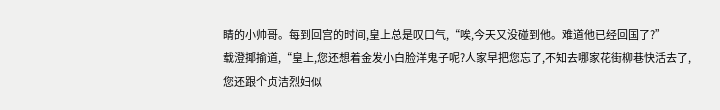睛的小帅哥。每到回宫的时间,皇上总是叹口气,“唉,今天又没碰到他。难道他已经回国了?”
载澄揶揄道,“皇上,您还想着金发小白脸洋鬼子呢?人家早把您忘了,不知去哪家花街柳巷快活去了,您还跟个贞洁烈妇似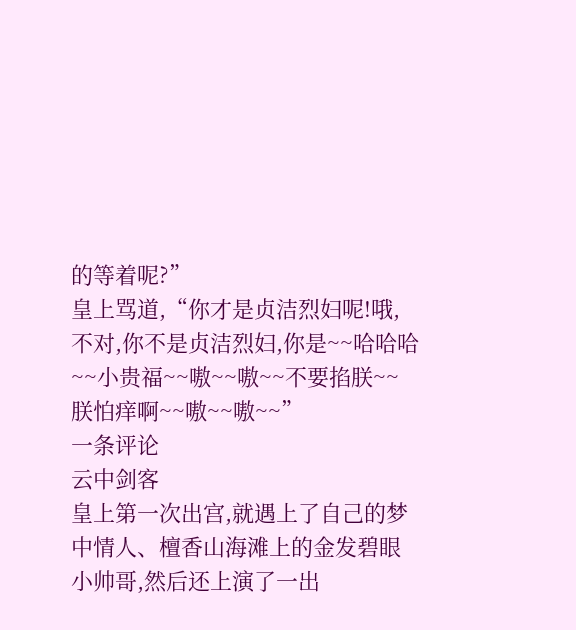的等着呢?”
皇上骂道,“你才是贞洁烈妇呢!哦,不对,你不是贞洁烈妇,你是~~哈哈哈~~小贵福~~嗷~~嗷~~不要掐朕~~朕怕痒啊~~嗷~~嗷~~”
一条评论
云中剑客
皇上第一次出宫,就遇上了自己的梦中情人、檀香山海滩上的金发碧眼小帅哥,然后还上演了一出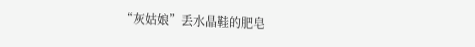“灰姑娘”丢水晶鞋的肥皂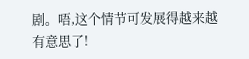剧。唔,这个情节可发展得越来越有意思了!